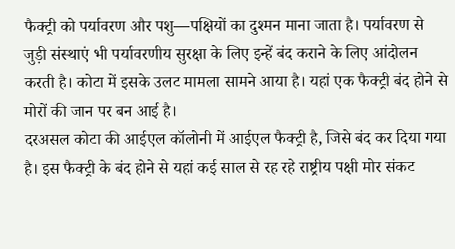फैक्ट्री को पर्यावरण और पशु—पक्षियों का दुश्मन माना जाता है। पर्यावरण से जुड़ी संस्थाएं भी पर्यावरणीय सुरक्षा के लिए इन्हें बंद कराने के लिए आंदोलन करती है। कोटा में इसके उलट मामला सामने आया है। यहां एक फैक्ट्री बंद होने से मोरों की जान पर बन आई है।
दरअसल कोटा की आईएल कॉलोनी में आईएल फैक्ट्री है, जिसे बंद कर दिया गया है। इस फैक्ट्री के बंद होने से यहां कई साल से रह रहे राष्ट्रीय पक्षी मोर संकट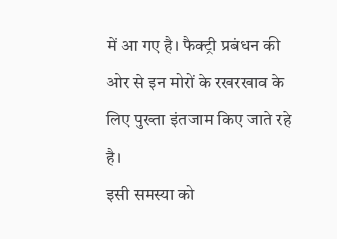में आ गए है। फैक्ट्री प्रबंधन की ओर से इन मोरों के रखरखाव के लिए पुख्ता इंतजाम किए जाते रहे है।
इसी समस्या को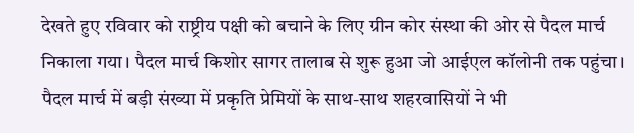देखते हुए रविवार को राष्ट्रीय पक्षी को बचाने के लिए ग्रीन कोर संस्था की ओर से पैदल मार्च निकाला गया। पैदल मार्च किशोर सागर तालाब से शुरू हुआ जो आईएल कॉलोनी तक पहुंचा। पैदल मार्च में बड़ी संख्या में प्रकृति प्रेमियों के साथ-साथ शहरवासियों ने भी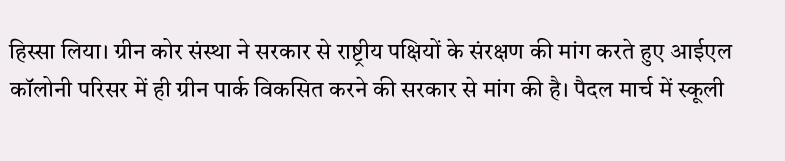हिस्सा लिया। ग्रीन कोर संस्था ने सरकार से राष्ट्रीय पक्षियों के संरक्षण की मांग करते हुए आईएल कॉलोनी परिसर में ही ग्रीन पार्क विकसित करने की सरकार से मांग की है। पैदल मार्च में स्कूली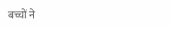बच्चों ने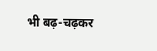भी बढ़-चढ़कर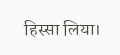हिस्सा लिया।